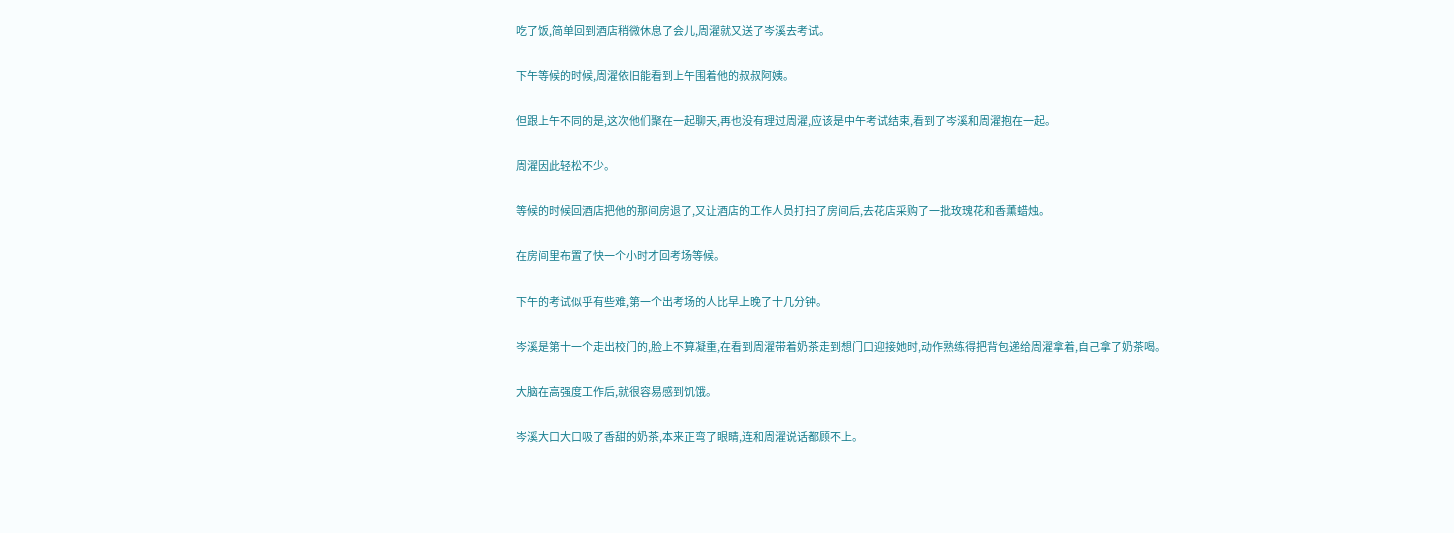吃了饭,简单回到酒店稍微休息了会儿,周濯就又送了岑溪去考试。

下午等候的时候,周濯依旧能看到上午围着他的叔叔阿姨。

但跟上午不同的是,这次他们聚在一起聊天,再也没有理过周濯,应该是中午考试结束,看到了岑溪和周濯抱在一起。

周濯因此轻松不少。

等候的时候回酒店把他的那间房退了,又让酒店的工作人员打扫了房间后,去花店采购了一批玫瑰花和香薰蜡烛。

在房间里布置了快一个小时才回考场等候。

下午的考试似乎有些难,第一个出考场的人比早上晚了十几分钟。

岑溪是第十一个走出校门的,脸上不算凝重,在看到周濯带着奶茶走到想门口迎接她时,动作熟练得把背包递给周濯拿着,自己拿了奶茶喝。

大脑在高强度工作后,就很容易感到饥饿。

岑溪大口大口吸了香甜的奶茶,本来正弯了眼睛,连和周濯说话都顾不上。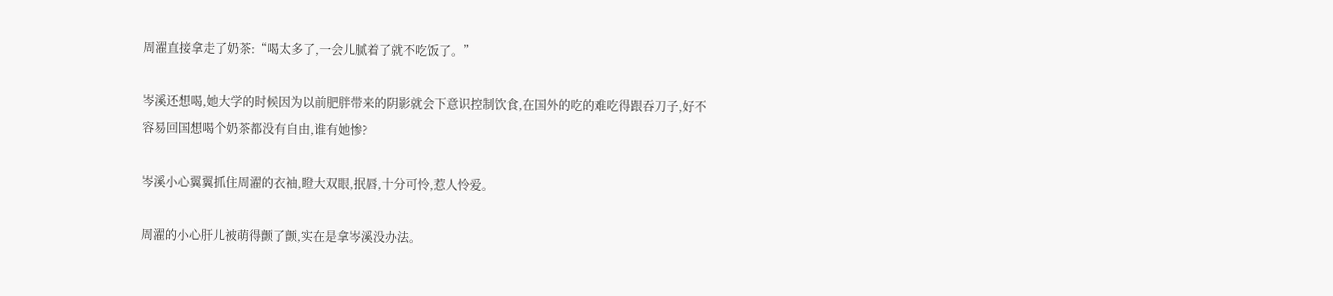周濯直接拿走了奶茶:“喝太多了,一会儿腻着了就不吃饭了。”

岑溪还想喝,她大学的时候因为以前肥胖带来的阴影就会下意识控制饮食,在国外的吃的难吃得跟吞刀子,好不容易回国想喝个奶茶都没有自由,谁有她惨?

岑溪小心翼翼抓住周濯的衣袖,瞪大双眼,抿唇,十分可怜,惹人怜爱。

周濯的小心肝儿被萌得颤了颤,实在是拿岑溪没办法。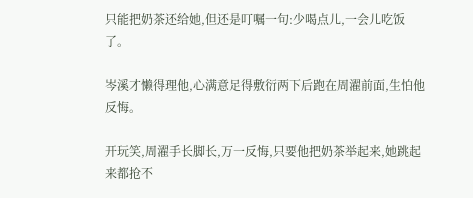只能把奶茶还给她,但还是叮嘱一句:少喝点儿,一会儿吃饭了。

岑溪才懒得理他,心满意足得敷衍两下后跑在周濯前面,生怕他反悔。

开玩笑,周濯手长脚长,万一反悔,只要他把奶茶举起来,她跳起来都抢不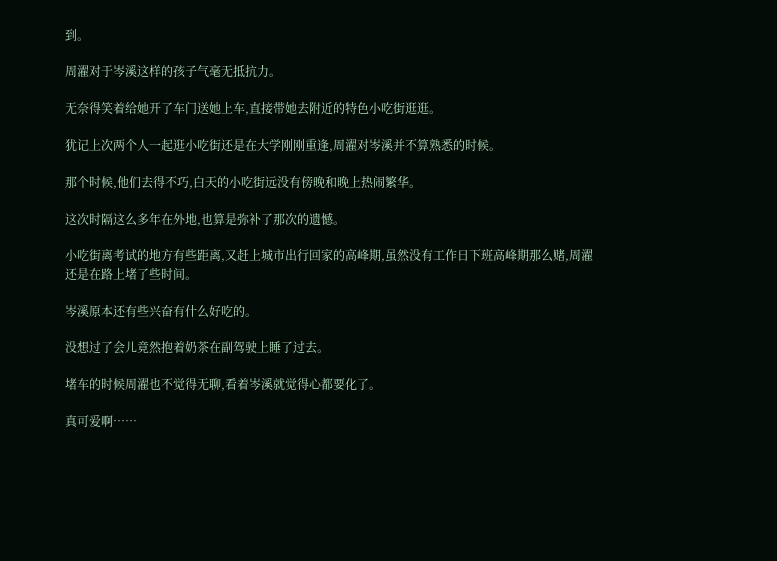到。

周濯对于岑溪这样的孩子气毫无抵抗力。

无奈得笑着给她开了车门送她上车,直接带她去附近的特色小吃街逛逛。

犹记上次两个人一起逛小吃街还是在大学刚刚重逢,周濯对岑溪并不算熟悉的时候。

那个时候,他们去得不巧,白天的小吃街远没有傍晚和晚上热闹繁华。

这次时隔这么多年在外地,也算是弥补了那次的遗憾。

小吃街离考试的地方有些距离,又赶上城市出行回家的高峰期,虽然没有工作日下班高峰期那么赌,周濯还是在路上堵了些时间。

岑溪原本还有些兴奋有什么好吃的。

没想过了会儿竟然抱着奶茶在副驾驶上睡了过去。

堵车的时候周濯也不觉得无聊,看着岑溪就觉得心都要化了。

真可爱啊……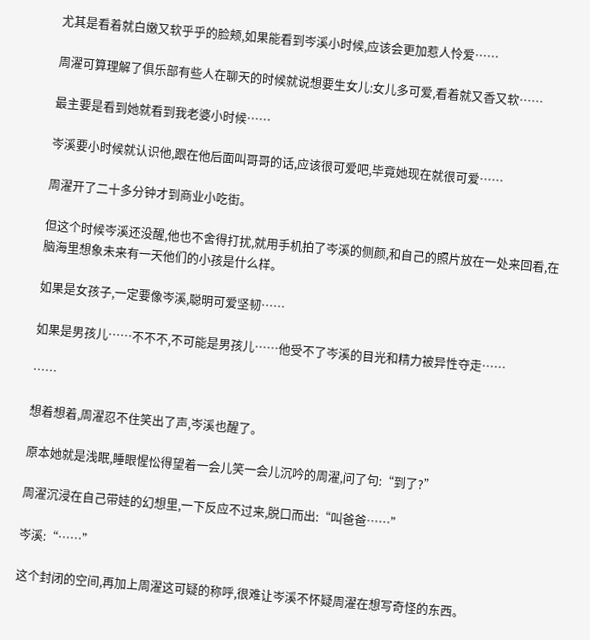尤其是看着就白嫩又软乎乎的脸颊,如果能看到岑溪小时候,应该会更加惹人怜爱……

周濯可算理解了俱乐部有些人在聊天的时候就说想要生女儿:女儿多可爱,看着就又香又软……

最主要是看到她就看到我老婆小时候……

岑溪要小时候就认识他,跟在他后面叫哥哥的话,应该很可爱吧,毕竟她现在就很可爱……

周濯开了二十多分钟才到商业小吃街。

但这个时候岑溪还没醒,他也不舍得打扰,就用手机拍了岑溪的侧颜,和自己的照片放在一处来回看,在脑海里想象未来有一天他们的小孩是什么样。

如果是女孩子,一定要像岑溪,聪明可爱坚韧……

如果是男孩儿……不不不,不可能是男孩儿……他受不了岑溪的目光和精力被异性夺走……

……

想着想着,周濯忍不住笑出了声,岑溪也醒了。

原本她就是浅眠,睡眼惺忪得望着一会儿笑一会儿沉吟的周濯,问了句:“到了?”

周濯沉浸在自己带娃的幻想里,一下反应不过来,脱口而出:“叫爸爸……”

岑溪:“……”

这个封闭的空间,再加上周濯这可疑的称呼,很难让岑溪不怀疑周濯在想写奇怪的东西。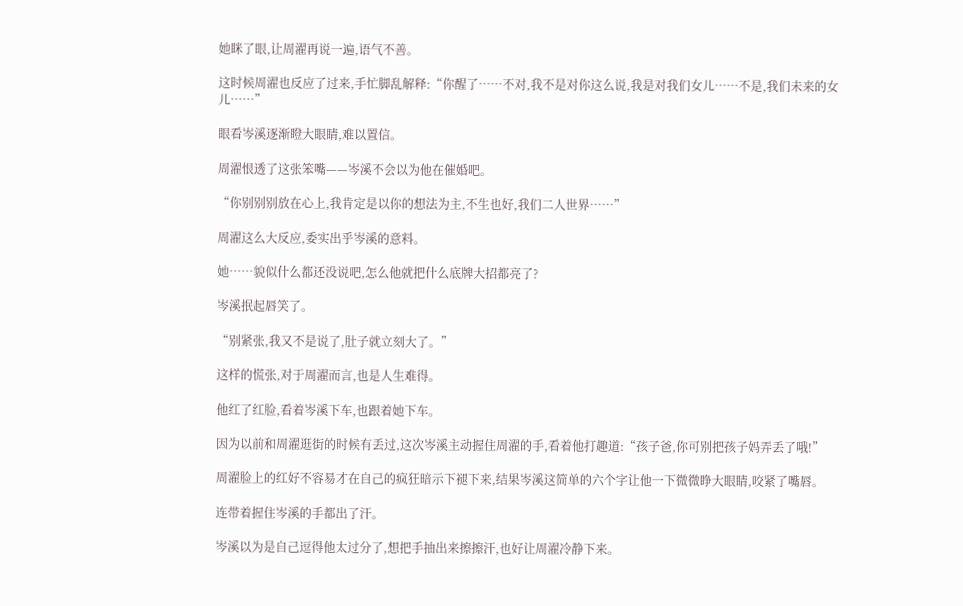她眯了眼,让周濯再说一遍,语气不善。

这时候周濯也反应了过来,手忙脚乱解释:“你醒了……不对,我不是对你这么说,我是对我们女儿……不是,我们未来的女儿……”

眼看岑溪逐渐瞪大眼睛,难以置信。

周濯恨透了这张笨嘴——岑溪不会以为他在催婚吧。

“你别别别放在心上,我肯定是以你的想法为主,不生也好,我们二人世界……”

周濯这么大反应,委实出乎岑溪的意料。

她……貌似什么都还没说吧,怎么他就把什么底牌大招都亮了?

岑溪抿起唇笑了。

“别紧张,我又不是说了,肚子就立刻大了。”

这样的慌张,对于周濯而言,也是人生难得。

他红了红脸,看着岑溪下车,也跟着她下车。

因为以前和周濯逛街的时候有丢过,这次岑溪主动握住周濯的手,看着他打趣道:“孩子爸,你可别把孩子妈弄丢了哦!”

周濯脸上的红好不容易才在自己的疯狂暗示下褪下来,结果岑溪这简单的六个字让他一下微微睁大眼睛,咬紧了嘴唇。

连带着握住岑溪的手都出了汗。

岑溪以为是自己逗得他太过分了,想把手抽出来擦擦汗,也好让周濯冷静下来。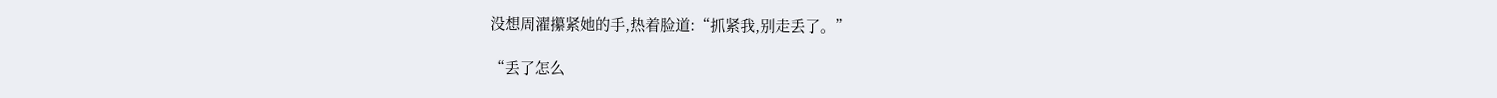没想周濯攥紧她的手,热着脸道:“抓紧我,别走丢了。”

“丢了怎么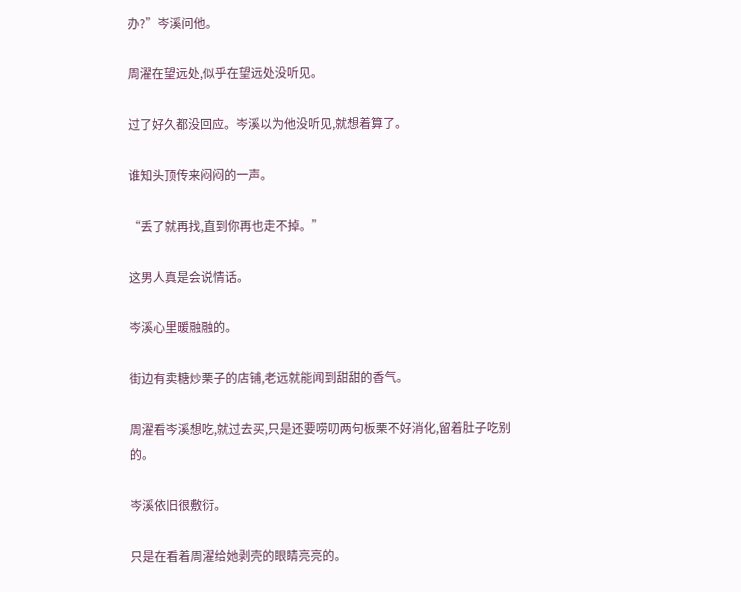办?”岑溪问他。

周濯在望远处,似乎在望远处没听见。

过了好久都没回应。岑溪以为他没听见,就想着算了。

谁知头顶传来闷闷的一声。

“丢了就再找,直到你再也走不掉。”

这男人真是会说情话。

岑溪心里暖融融的。

街边有卖糖炒栗子的店铺,老远就能闻到甜甜的香气。

周濯看岑溪想吃,就过去买,只是还要唠叨两句板栗不好消化,留着肚子吃别的。

岑溪依旧很敷衍。

只是在看着周濯给她剥壳的眼睛亮亮的。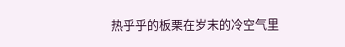热乎乎的板栗在岁末的冷空气里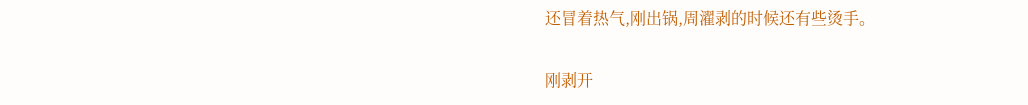还冒着热气,刚出锅,周濯剥的时候还有些烫手。

刚剥开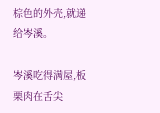棕色的外壳,就递给岑溪。

岑溪吃得满屋,板栗肉在舌尖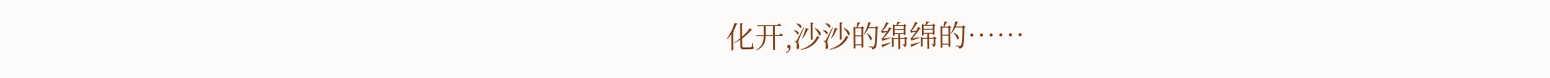化开,沙沙的绵绵的……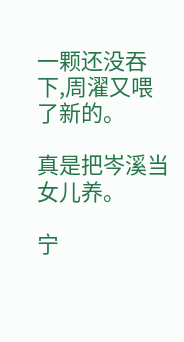一颗还没吞下,周濯又喂了新的。

真是把岑溪当女儿养。

宁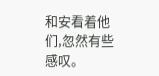和安看着他们,忽然有些感叹。